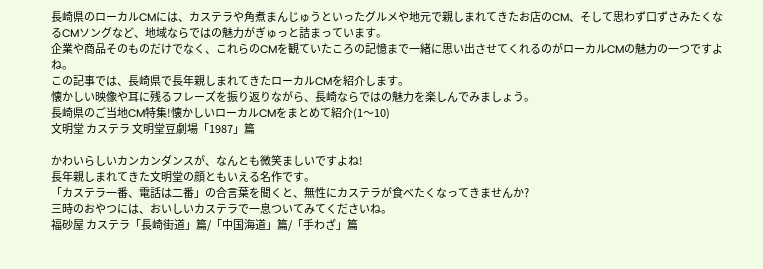長崎県のローカルCMには、カステラや角煮まんじゅうといったグルメや地元で親しまれてきたお店のCM、そして思わず口ずさみたくなるCMソングなど、地域ならではの魅力がぎゅっと詰まっています。
企業や商品そのものだけでなく、これらのCMを観ていたころの記憶まで一緒に思い出させてくれるのがローカルCMの魅力の一つですよね。
この記事では、長崎県で長年親しまれてきたローカルCMを紹介します。
懐かしい映像や耳に残るフレーズを振り返りながら、長崎ならではの魅力を楽しんでみましょう。
長崎県のご当地CM特集!懐かしいローカルCMをまとめて紹介(1〜10)
文明堂 カステラ 文明堂豆劇場「1987」篇

かわいらしいカンカンダンスが、なんとも微笑ましいですよね!
長年親しまれてきた文明堂の顔ともいえる名作です。
「カステラ一番、電話は二番」の合言葉を聞くと、無性にカステラが食べたくなってきませんか?
三時のおやつには、おいしいカステラで一息ついてみてくださいね。
福砂屋 カステラ「長崎街道」篇/「中国海道」篇/「手わざ」篇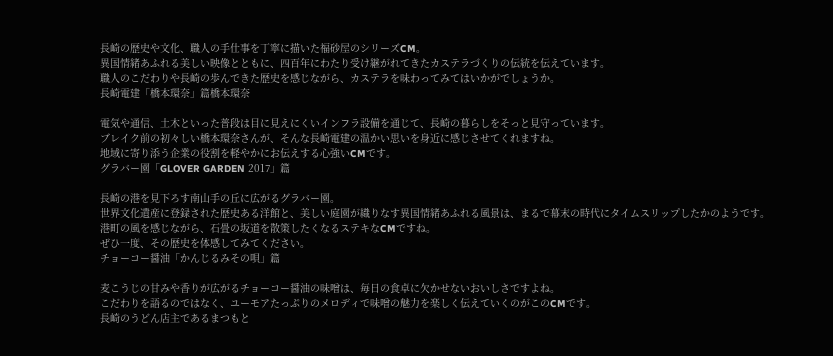長崎の歴史や文化、職人の手仕事を丁寧に描いた福砂屋のシリーズCM。
異国情緒あふれる美しい映像とともに、四百年にわたり受け継がれてきたカステラづくりの伝統を伝えています。
職人のこだわりや長崎の歩んできた歴史を感じながら、カステラを味わってみてはいかがでしょうか。
長崎電建「橋本環奈」篇橋本環奈

電気や通信、土木といった普段は目に見えにくいインフラ設備を通じて、長崎の暮らしをそっと見守っています。
ブレイク前の初々しい橋本環奈さんが、そんな長崎電建の温かい思いを身近に感じさせてくれますね。
地域に寄り添う企業の役割を軽やかにお伝えする心強いCMです。
グラバー園「GLOVER GARDEN 2017」篇

長崎の港を見下ろす南山手の丘に広がるグラバー園。
世界文化遺産に登録された歴史ある洋館と、美しい庭園が織りなす異国情緒あふれる風景は、まるで幕末の時代にタイムスリップしたかのようです。
港町の風を感じながら、石畳の坂道を散策したくなるステキなCMですね。
ぜひ一度、その歴史を体感してみてください。
チョーコー醤油「かんじるみその唄」篇

麦こうじの甘みや香りが広がるチョーコー醤油の味噌は、毎日の食卓に欠かせないおいしさですよね。
こだわりを語るのではなく、ユーモアたっぷりのメロディで味噌の魅力を楽しく伝えていくのがこのCMです。
長崎のうどん店主であるまつもと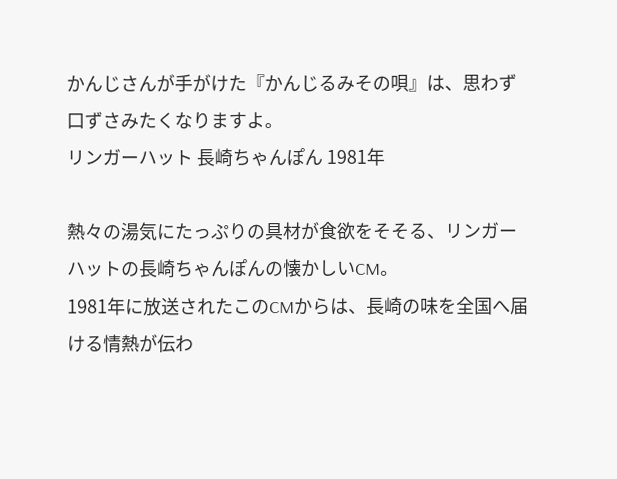かんじさんが手がけた『かんじるみその唄』は、思わず口ずさみたくなりますよ。
リンガーハット 長崎ちゃんぽん 1981年

熱々の湯気にたっぷりの具材が食欲をそそる、リンガーハットの長崎ちゃんぽんの懐かしいCM。
1981年に放送されたこのCMからは、長崎の味を全国へ届ける情熱が伝わ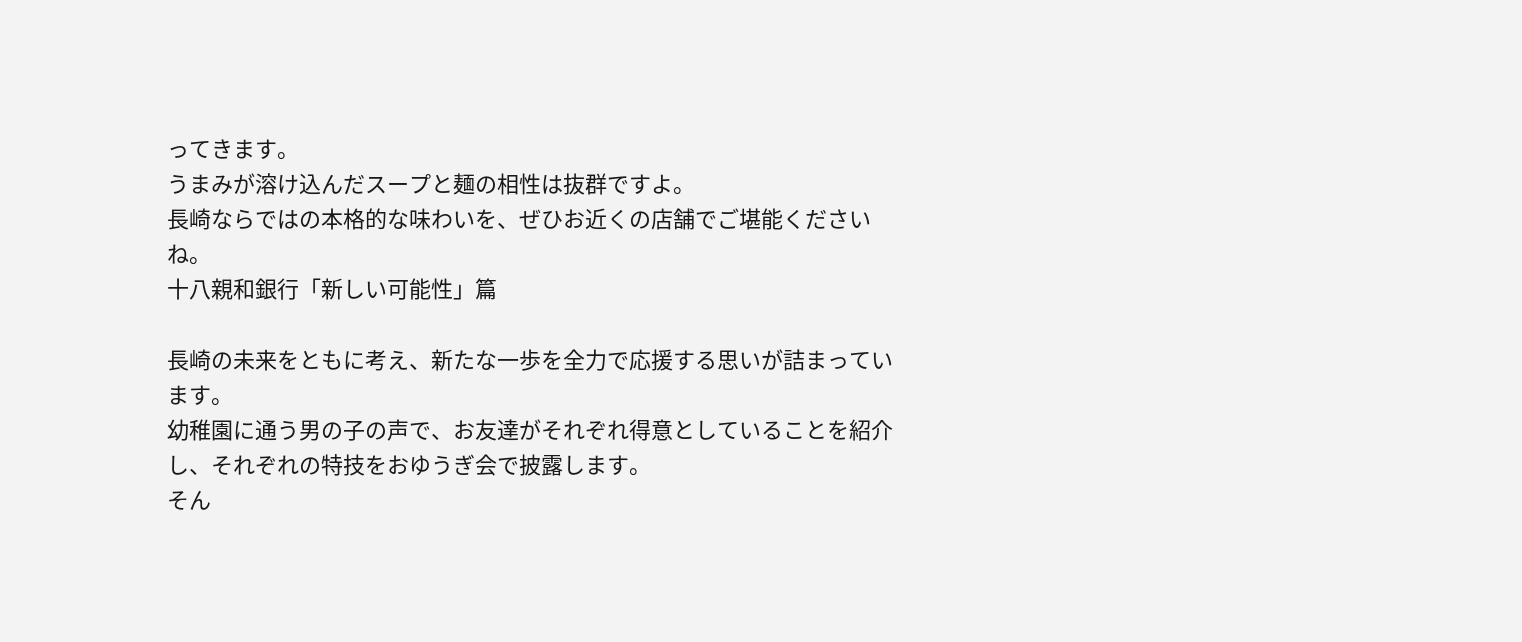ってきます。
うまみが溶け込んだスープと麺の相性は抜群ですよ。
長崎ならではの本格的な味わいを、ぜひお近くの店舗でご堪能くださいね。
十八親和銀行「新しい可能性」篇

長崎の未来をともに考え、新たな一歩を全力で応援する思いが詰まっています。
幼稚園に通う男の子の声で、お友達がそれぞれ得意としていることを紹介し、それぞれの特技をおゆうぎ会で披露します。
そん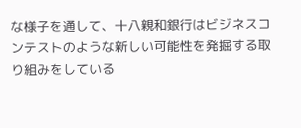な様子を通して、十八親和銀行はビジネスコンテストのような新しい可能性を発掘する取り組みをしている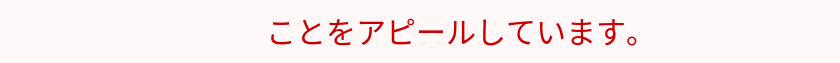ことをアピールしています。